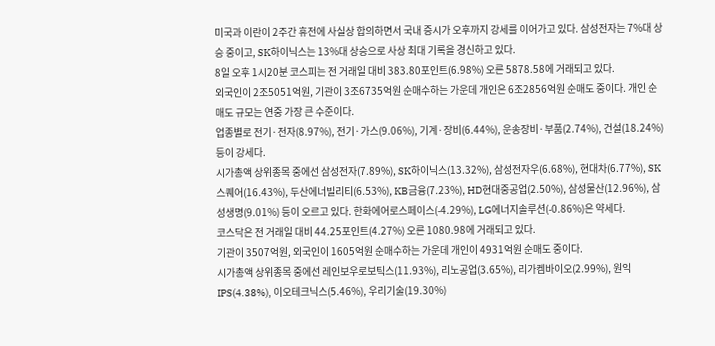미국과 이란이 2주간 휴전에 사실상 합의하면서 국내 증시가 오후까지 강세를 이어가고 있다. 삼성전자는 7%대 상승 중이고, SK하이닉스는 13%대 상승으로 사상 최대 기록을 경신하고 있다.
8일 오후 1시20분 코스피는 전 거래일 대비 383.80포인트(6.98%) 오른 5878.58에 거래되고 있다.
외국인이 2조5051억원, 기관이 3조6735억원 순매수하는 가운데 개인은 6조2856억원 순매도 중이다. 개인 순매도 규모는 연중 가장 큰 수준이다.
업종별로 전기·전자(8.97%), 전기·가스(9.06%), 기계·장비(6.44%), 운송장비·부품(2.74%), 건설(18.24%) 등이 강세다.
시가총액 상위종목 중에선 삼성전자(7.89%), SK하이닉스(13.32%), 삼성전자우(6.68%), 현대차(6.77%), SK스퀘어(16.43%), 두산에너빌리티(6.53%), KB금융(7.23%), HD현대중공업(2.50%), 삼성물산(12.96%), 삼성생명(9.01%) 등이 오르고 있다. 한화에어로스페이스(-4.29%), LG에너지솔루션(-0.86%)은 약세다.
코스닥은 전 거래일 대비 44.25포인트(4.27%) 오른 1080.98에 거래되고 있다.
기관이 3507억원, 외국인이 1605억원 순매수하는 가운데 개인이 4931억원 순매도 중이다.
시가총액 상위종목 중에선 레인보우로보틱스(11.93%), 리노공업(3.65%), 리가켐바이오(2.99%), 원익IPS(4.38%), 이오테크닉스(5.46%), 우리기술(19.30%)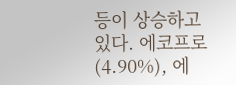등이 상승하고 있다. 에코프로(4.90%), 에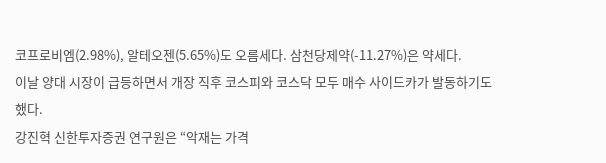코프로비엠(2.98%), 알테오젠(5.65%)도 오름세다. 삼천당제약(-11.27%)은 약세다.
이날 양대 시장이 급등하면서 개장 직후 코스피와 코스닥 모두 매수 사이드카가 발동하기도 했다.
강진혁 신한투자증권 연구원은 “악재는 가격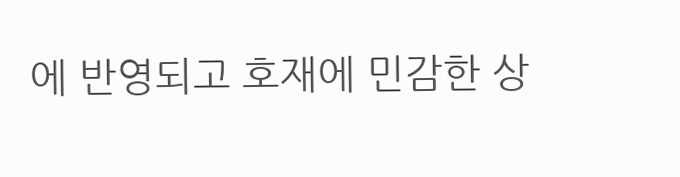에 반영되고 호재에 민감한 상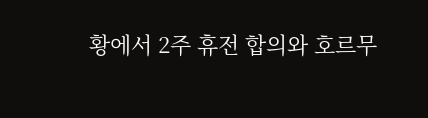황에서 2주 휴전 합의와 호르무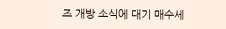즈 개방 소식에 대기 매수세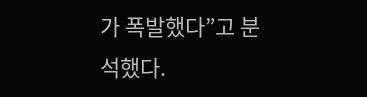가 폭발했다”고 분석했다.